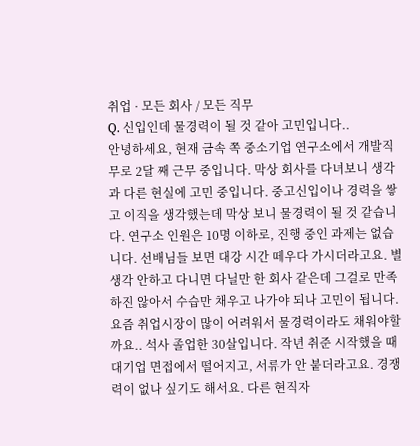취업 · 모든 회사 / 모든 직무
Q. 신입인데 물경력이 될 것 같아 고민입니다..
안녕하세요, 현재 금속 쪽 중소기업 연구소에서 개발직무로 2달 째 근무 중입니다. 막상 회사를 다녀보니 생각과 다른 현실에 고민 중입니다. 중고신입이나 경력을 쌓고 이직을 생각했는데 막상 보니 물경력이 될 것 같습니다. 연구소 인원은 10명 이하로, 진행 중인 과제는 없습니다. 선배님들 보면 대강 시간 떼우다 가시더라고요. 별 생각 안하고 다니면 다닐만 한 회사 같은데 그걸로 만족하진 않아서 수습만 채우고 나가야 되나 고민이 됩니다. 요즘 취업시장이 많이 어려워서 물경력이라도 채워야할까요.. 석사 졸업한 30살입니다. 작년 취준 시작했을 때 대기업 면접에서 떨어지고, 서류가 안 붙더라고요. 경쟁력이 없나 싶기도 해서요. 다른 현직자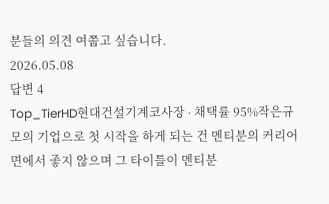분들의 의견 여쭙고 싶습니다.
2026.05.08
답변 4
Top_TierHD현대건설기계코사장 ∙ 채택률 95%작은규모의 기업으로 첫 시작을 하게 되는 건 멘티분의 커리어면에서 좋지 않으며 그 타이틀이 멘티분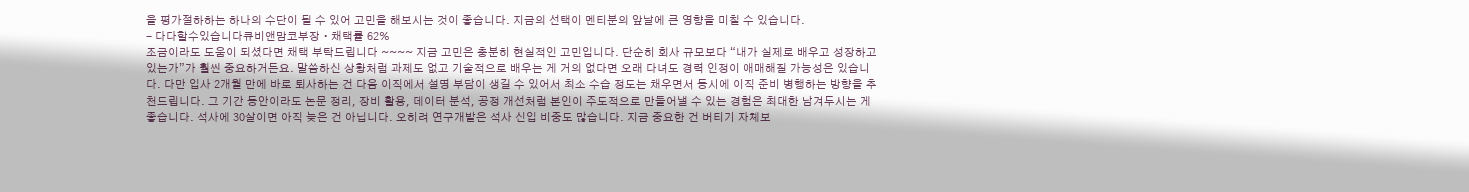을 평가절하하는 하나의 수단이 될 수 있어 고민을 해보시는 것이 좋습니다. 지금의 선택이 멘티분의 앞날에 큰 영향을 미칠 수 있습니다.
- 다다할수있습니다큐비앤맘코부장 ∙ 채택률 62%
조금이라도 도움이 되셨다면 채택 부탁드립니다 ~~~~ 지금 고민은 충분히 현실적인 고민입니다. 단순히 회사 규모보다 “내가 실제로 배우고 성장하고 있는가”가 훨씬 중요하거든요. 말씀하신 상황처럼 과제도 없고 기술적으로 배우는 게 거의 없다면 오래 다녀도 경력 인정이 애매해질 가능성은 있습니다. 다만 입사 2개월 만에 바로 퇴사하는 건 다음 이직에서 설명 부담이 생길 수 있어서 최소 수습 정도는 채우면서 동시에 이직 준비 병행하는 방향을 추천드립니다. 그 기간 동안이라도 논문 정리, 장비 활용, 데이터 분석, 공정 개선처럼 본인이 주도적으로 만들어낼 수 있는 경험은 최대한 남겨두시는 게 좋습니다. 석사에 30살이면 아직 늦은 건 아닙니다. 오히려 연구개발은 석사 신입 비중도 많습니다. 지금 중요한 건 버티기 자체보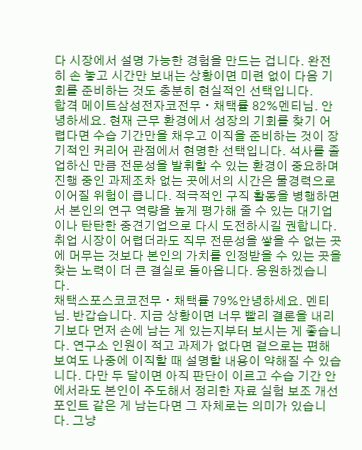다 시장에서 설명 가능한 경험을 만드는 겁니다. 완전히 손 놓고 시간만 보내는 상황이면 미련 없이 다음 기회를 준비하는 것도 충분히 현실적인 선택입니다.
합격 메이트삼성전자코전무 ∙ 채택률 82%멘티님. 안녕하세요. 현재 근무 환경에서 성장의 기회를 찾기 어렵다면 수습 기간만을 채우고 이직을 준비하는 것이 장기적인 커리어 관점에서 현명한 선택입니다. 석사를 졸업하신 만큼 전문성을 발휘할 수 있는 환경이 중요하며 진행 중인 과제조차 없는 곳에서의 시간은 물경력으로 이어질 위험이 큽니다. 적극적인 구직 활동을 병행하면서 본인의 연구 역량을 높게 평가해 줄 수 있는 대기업이나 탄탄한 중견기업으로 다시 도전하시길 권합니다. 취업 시장이 어렵더라도 직무 전문성을 쌓을 수 없는 곳에 머무는 것보다 본인의 가치를 인정받을 수 있는 곳을 찾는 노력이 더 큰 결실로 돌아옵니다. 응원하겠습니다.
채택스포스코코전무 ∙ 채택률 79%안녕하세요. 멘티님. 반갑습니다. 지금 상황이면 너무 빨리 결론을 내리기보다 먼저 손에 남는 게 있는지부터 보시는 게 좋습니다. 연구소 인원이 적고 과제가 없다면 겉으로는 편해 보여도 나중에 이직할 때 설명할 내용이 약해질 수 있습니다. 다만 두 달이면 아직 판단이 이르고 수습 기간 안에서라도 본인이 주도해서 정리한 자료 실험 보조 개선 포인트 같은 게 남는다면 그 자체로는 의미가 있습니다. 그냥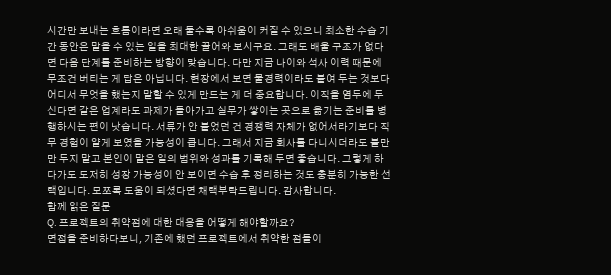시간만 보내는 흐름이라면 오래 둘수록 아쉬움이 커질 수 있으니 최소한 수습 기간 동안은 맡을 수 있는 일을 최대한 끌어와 보시구요. 그래도 배울 구조가 없다면 다음 단계를 준비하는 방향이 맞습니다. 다만 지금 나이와 석사 이력 때문에 무조건 버티는 게 답은 아닙니다. 현장에서 보면 물경력이라도 붙여 두는 것보다 어디서 무엇을 했는지 말할 수 있게 만드는 게 더 중요합니다. 이직을 염두에 두신다면 같은 업계라도 과제가 돌아가고 실무가 쌓이는 곳으로 옮기는 준비를 병행하시는 편이 낫습니다. 서류가 안 붙었던 건 경쟁력 자체가 없어서라기보다 직무 경험이 얕게 보였을 가능성이 큽니다. 그래서 지금 회사를 다니시더라도 불만만 두지 말고 본인이 맡은 일의 범위와 성과를 기록해 두면 좋습니다. 그렇게 하다가도 도저히 성장 가능성이 안 보이면 수습 후 정리하는 것도 충분히 가능한 선택입니다. 모쪼록 도움이 되셨다면 채택부탁드립니다. 감사합니다.
함께 읽은 질문
Q. 프로젝트의 취약점에 대한 대응을 어떻게 해야할까요?
면접을 준비하다보니, 기존에 했던 프로젝트에서 취약한 점들이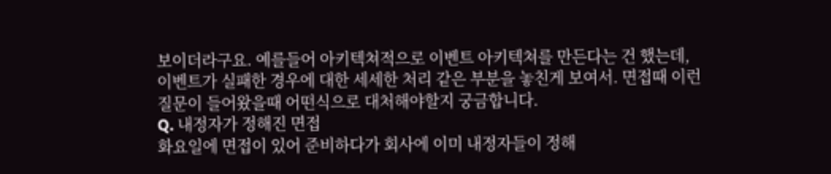보이더라구요. 예를들어 아키텍쳐적으로 이벤트 아키텍쳐를 만든다는 건 했는데, 이벤트가 실패한 경우에 대한 세세한 처리 같은 부분을 놓친게 보여서. 면접때 이런 질문이 들어왔을때 어떤식으로 대처해야할지 궁금합니다.
Q. 내정자가 정해진 면접
화요일에 면접이 있어 준비하다가 회사에 이미 내정자들이 정해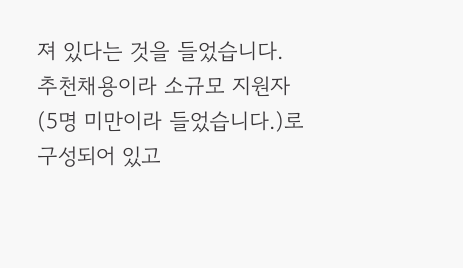져 있다는 것을 들었습니다. 추천채용이라 소규모 지원자(5명 미만이라 들었습니다.)로 구성되어 있고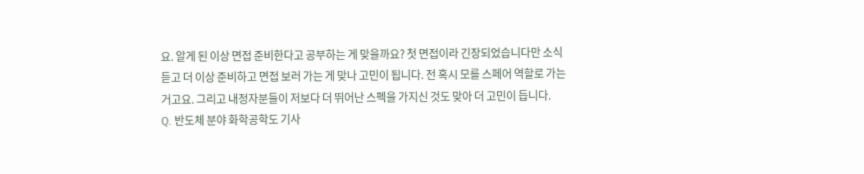요. 알게 된 이상 면접 준비한다고 공부하는 게 맞을까요? 첫 면접이라 긴장되었습니다만 소식 듣고 더 이상 준비하고 면접 보러 가는 게 맞나 고민이 됩니다. 전 혹시 모를 스페어 역할로 가는 거고요. 그리고 내정자분들이 저보다 더 뛰어난 스펙을 가지신 것도 맞아 더 고민이 듭니다.
Q. 반도체 분야 화학공학도 기사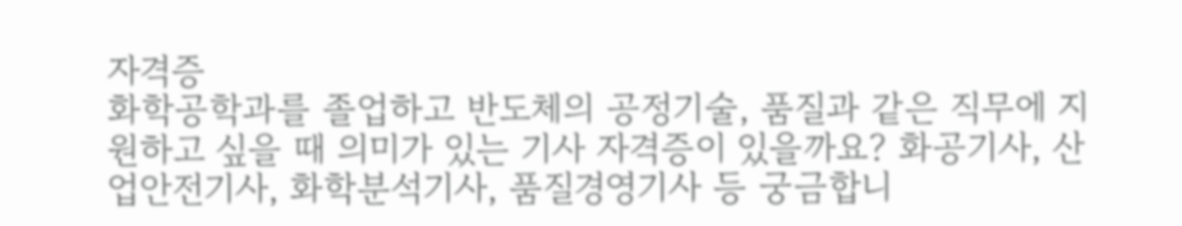자격증
화학공학과를 졸업하고 반도체의 공정기술, 품질과 같은 직무에 지원하고 싶을 때 의미가 있는 기사 자격증이 있을까요? 화공기사, 산업안전기사, 화학분석기사, 품질경영기사 등 궁금합니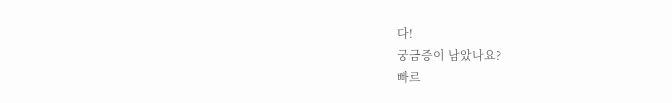다!
궁금증이 남았나요?
빠르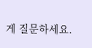게 질문하세요.